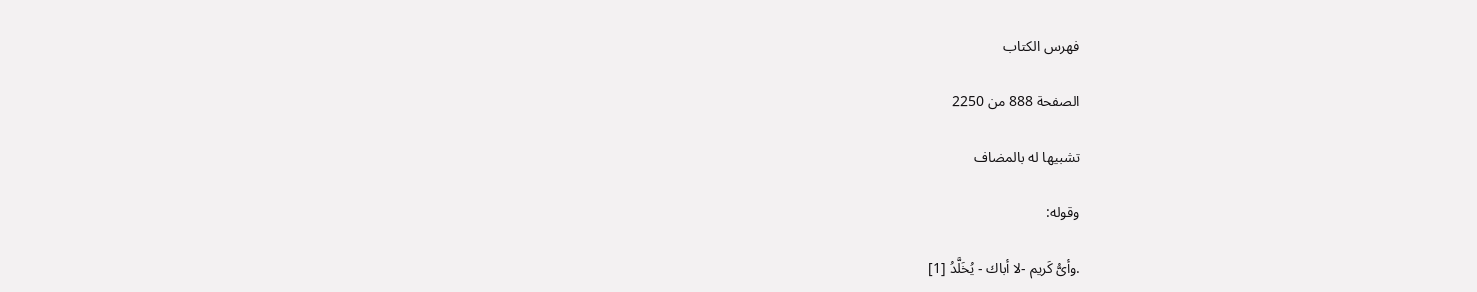فهرس الكتاب

الصفحة 888 من 2250

تشبيها له بالمضاف

وقوله:

.وأىُّ كَريم -لا أباك - يُخَلَّدُ [1]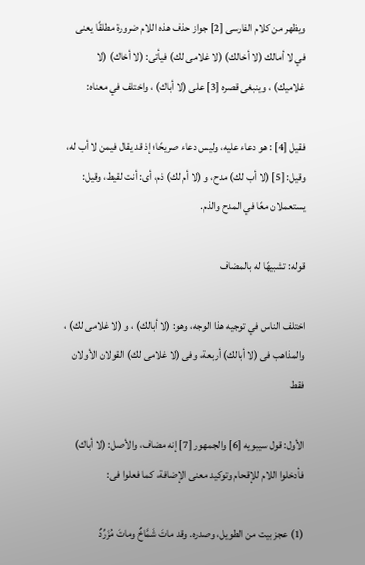ويظهر من كلام الفارسى [2] جواز حذف هذه اللام ضرورة مطلقًا يعنى في لا أمالك (لا أخالك) (لا غلامى لك) فيأتى: (لا أخاك) (لا غلاميك) ، وينبغى قصره [3] على (لا أباك) ، واختلف في معناه:

فقيل [4] : هو دعاء عليه، وليس دعاء صريحًا؛ إذ قد يقال فيمن لا أب له، وقيل: [5] (لا أب لك) مدح، و (لا أم لك) ذم، أى: أنت لقيط، وقيل: يستعملان معًا في المدح والذم.

قوله: تشبيهًا له بالمضاف

اختلف الناس في توجيه هذا الوجه، وهو: (لا أبالك) ، و (لا غلامى لك) ، والمذاهب فى (لا أبالك) أربعة، وفى (لا غلامى لك) القولان الأولان فقط

الأول: قول سيبويه [6] والجمهور [7] إنه مضاف، والأصل: (لا أباك) فأدخلوا اللام للإقحام وتوكيد معنى الإضافة، كما فعلوا فى:

(1) عجز بيت من الطويل، وصدره. وقد ماتَ شَمَّاخٌ وماتَ مُزَرِّدٌ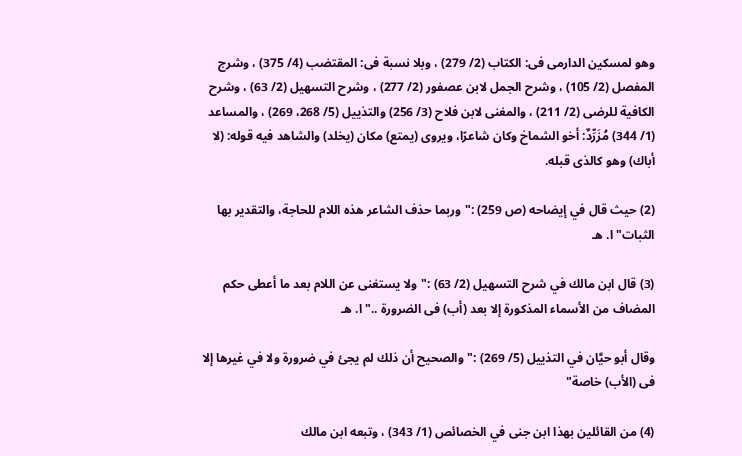وهو لمسكين الدارمى فى: الكتاب (2/ 279) ، وبلا نسبة فى: المقتضب (4/ 375) ، وشرج المفصل (2/ 105) ، وشرح الجمل لابن عصفور (2/ 277) ، وشرح التسهيل (2/ 63) ، وشرح الكافية للرضى (2/ 211) ، والمغنى لابن فلاح (3/ 256) والتذييل (5/ 268، 269) ، والمساعد (1/ 344) مُزَرِّدٌ: أخو الشماخ وكان شاعرًا، ويروى (يمتع) مكان (يخلد) والشاهد فيه قوله: (لا أباك) وهو كالذى قبله.

(2) حيث قال في إيضاحه (ص 259) :"وربما حذف الشاعر هذه اللام للحاجة، والتقدير بها الثبات"ا. هـ

(3) قال ابن مالك في شرح التسهيل (2/ 63) :"ولا يستغنى عن اللام بعد ما أعطى حكم المضاف من الأسماء المذكورة إلا بعد (أب) فى الضرورة .."ا. هـ

وقال أبو حيَّان في التذييل (5/ 269) :"والصحيح أن ذلك لم يجئ في ضرورة ولا في غيرها إلا فى (الأب) خاصة"

(4) من القائلين بهذا ابن جنى في الخصائص (1/ 343) ، وتبعه ابن مالك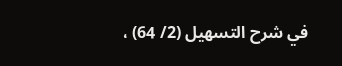في شرح التسهيل (2/ 64) ،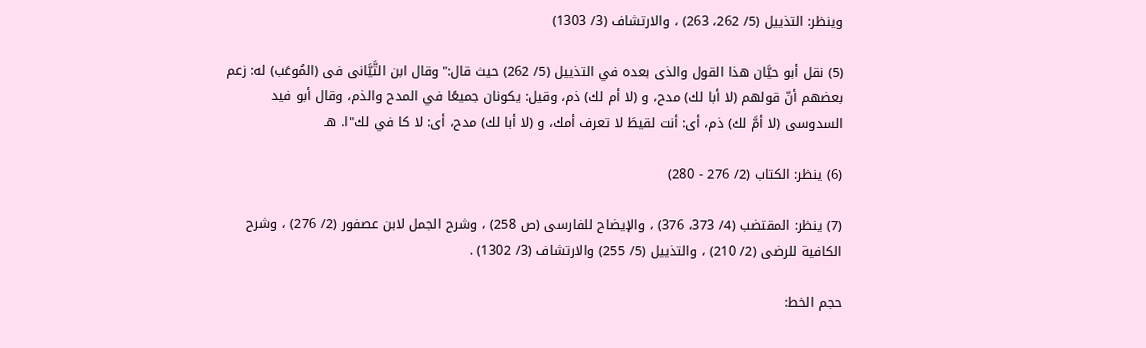وينظر: التذييل (5/ 262، 263) ، والارتشاف (3/ 1303)

(5) نقل أبو حيَّان هذا القول والذى بعده في التذييل (5/ 262) حيث قال:"وقال ابن التَّيَّانى فى (المُوعَب) له: زعم بعضهم أنّ قولهم (لا أبا لك) مدح، و (لا أم لك) ذم، وقيل: يكونان جميعًا في المدح والذم، وقال أبو فيد السدوسى (لا أمَّ لك) ذم، أى: أنت لقيطَ لا تعرف أمك، و (لا أبا لك) مدح، أى: لا كا في لك"ا. هـ

(6) ينظر: الكتاب (2/ 276 - 280)

(7) ينظر: المقتضب (4/ 373، 376) ، والإيضاح للفارسى (ص 258) ، وشرح الجمل لابن عصفور (2/ 276) ، وشرح الكافية للرضى (2/ 210) ، والتذييل (5/ 255) والارتشاف (3/ 1302) .

حجم الخط: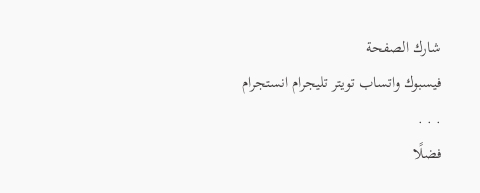شارك الصفحة
فيسبوك واتساب تويتر تليجرام انستجرام
. . .
فضلًا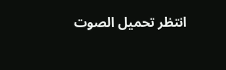انتظر تحميل الصوت